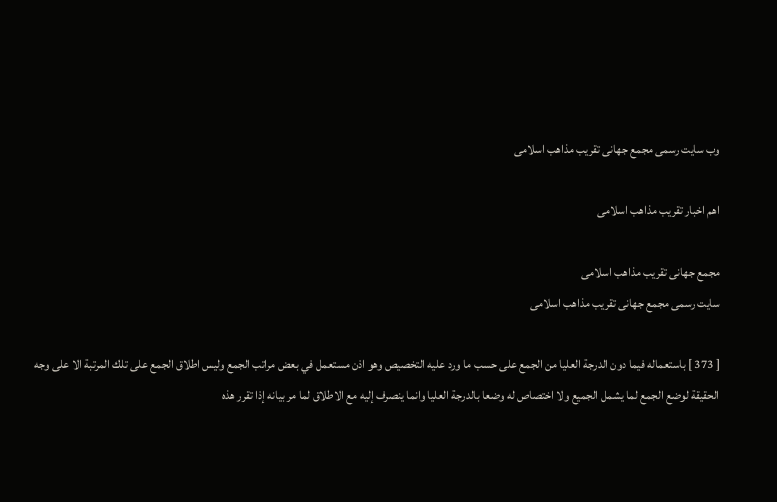وب سایت رسمی مجمع جهانى تقريب مذاهب اسلامى

اهم اخبار تقریب مذاهب اسلامی

مجمع جهانى تقريب مذاهب اسلامى
سایت رسمی مجمع جهانى تقريب مذاهب اسلامى

[ 373 ] باستعماله فيما دون الدرجة العليا من الجمع على حسب ما ورد عليه التخصيص وهو اذن مستعمل في بعض مراتب الجمع وليس اطلاق الجمع على تلك المرتبة الا على وجه الحقيقة لوضع الجمع لما يشمل الجميع ولا اختصاص له وضعا بالدرجة العليا وانما ينصرف إليه مع الاطلاق لما مر بيانه إذا تقرر هذه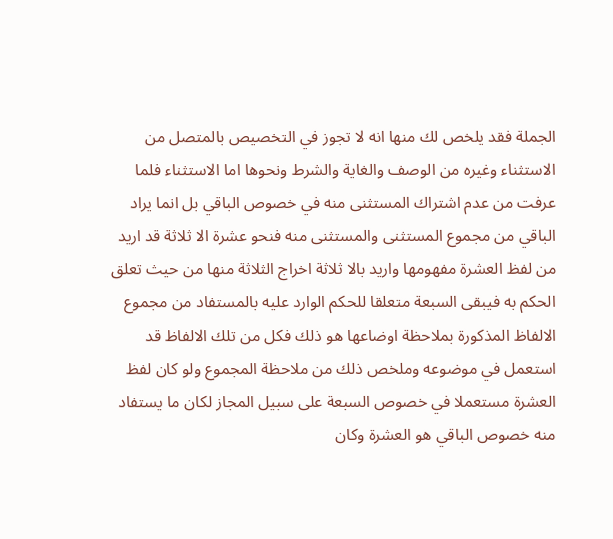الجملة فقد يلخص لك منها انه لا تجوز في التخصيص بالمتصل من الاستثناء وغيره من الوصف والغاية والشرط ونحوها اما الاستثناء فلما عرفت من عدم اشتراك المستثنى منه في خصوص الباقي بل انما يراد الباقي من مجموع المستثنى والمستثنى منه فنحو عشرة الا ثلاثة قد اريد من لفظ العشرة مفهومها واريد بالا ثلاثة اخراج الثلاثة منها من حيث تعلق الحكم به فيبقى السبعة متعلقا للحكم الوارد عليه بالمستفاد من مجموع الالفاظ المذكورة بملاحظة اوضاعها هو ذلك فكل من تلك الالفاظ قد استعمل في موضوعه وملخص ذلك من ملاحظة المجموع ولو كان لفظ العشرة مستعملا في خصوص السبعة على سبيل المجاز لكان ما يستفاد منه خصوص الباقي هو العشرة وكان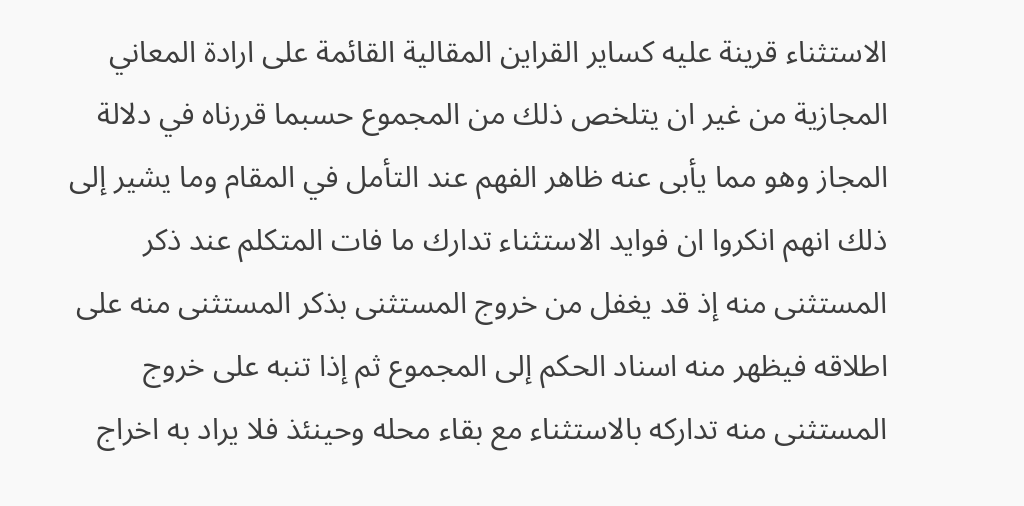الاستثناء قرينة عليه كساير القراين المقالية القائمة على ارادة المعاني المجازية من غير ان يتلخص ذلك من المجموع حسبما قررناه في دلالة المجاز وهو مما يأبى عنه ظاهر الفهم عند التأمل في المقام وما يشير إلى ذلك انهم انكروا ان فوايد الاستثناء تدارك ما فات المتكلم عند ذكر المستثنى منه إذ قد يغفل من خروج المستثنى بذكر المستثنى منه على اطلاقه فيظهر منه اسناد الحكم إلى المجموع ثم إذا تنبه على خروج المستثنى منه تداركه بالاستثناء مع بقاء محله وحينئذ فلا يراد به اخراج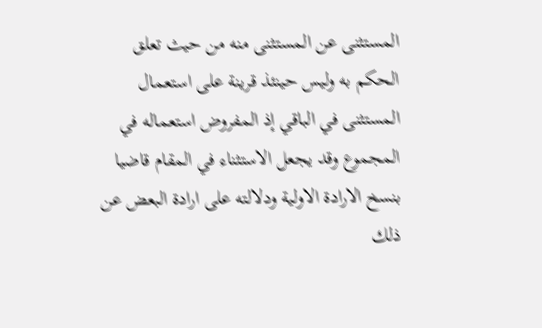المستثنى عن المستثنى منه من حيث تعلق الحكم به وليس حينئذ قرينة على استعمال المستثنى في الباقي إذ المفروض استعماله في المجموع وقد يجعل الاستثناء في المقام قاضيا بنسخ الارادة الاولية ودلالته على ارادة البعض عن ذلك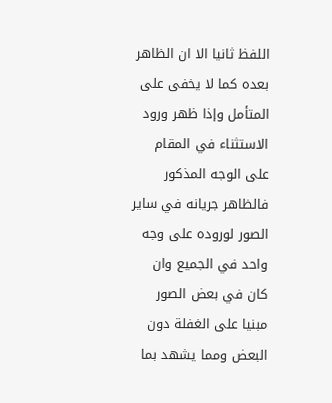اللفظ ثانيا الا ان الظاهر بعده كما لا يخفى على المتأمل وإذا ظهر ورود الاستثناء في المقام على الوجه المذكور فالظاهر جريانه في ساير الصور لوروده على وجه واحد في الجميع وان كان في بعض الصور مبنيا على الغفلة دون البعض ومما يشهد بما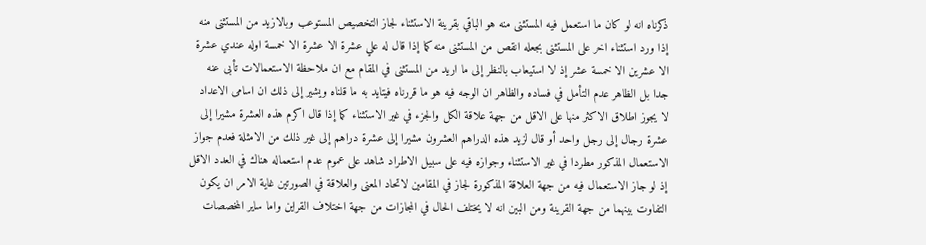ذكرناه انه لو كان ما استعمل فيه المستثنى منه هو الباقي بقرينة الاستثناء لجاز التخصيص المستوعب وبالازيد من المستثنى منه إذا ورد استثناء اخر على المستثنى بجعله انقص من المستثنى منه كما إذا قال له علي عشرة الا عشرة الا خمسة اوله عندي عشرة الا عشرين الا خمسة عشر إذ لا استيعاب بالنظر إلى ما اريد من المستثنى في المقام مع ان ملاحظة الاستعمالات تأبى عنه جدا بل الظاهر عدم التأمل في فساده والظاهر ان الوجه فيه هو ما قررناه فيتايد به ما قلناه ويشير إلى ذلك ان اسامى الاعداد لا يجوز اطلاق الاكثر منها على الاقل من جهة علاقة الكل والجزء في غير الاستثناء كما إذا قال اكرم هذه العشرة مشيرا إلى عشرة رجال إلى رجل واحد أو قال لزيد هذه الدراهم العشرون مشيرا إلى عشرة دراهم إلى غير ذلك من الامثلة فعدم جواز الاستعمال المذكور مطردا في غير الاستثناء وجوازه فيه على سبيل الاطراد شاهد على عموم عدم استعماله هناك في العدد الاقل إذ لو جاز الاستعمال فيه من جهة العلاقة المذكورة لجاز في المقامين لاتحاد المعنى والعلاقة في الصورتين غاية الامر ان يكون التفاوت بينهما من جهة القرينة ومن البين انه لا يختلف الحال في المجازات من جهة اختلاف القراين واما ساير المخصصات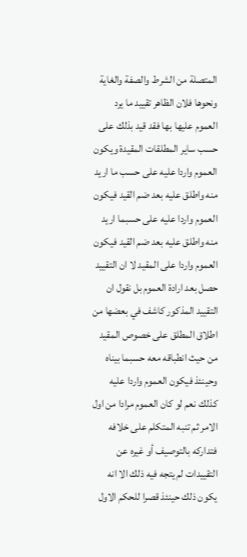المتصلة من الشرط والصفة والغاية ونحوها فلان الظاهر تقييد ما يرد العموم عليها بها فقد قيد بذلك على حسب ساير المطلقات المقيدة ويكون العموم واردا عليه على حسب ما اريد منه واطلق عليه بعد ضم القيد فيكون العموم واردا عليه على حسبما اريد منه واطلق عليه بعد ضم القيد فيكون العموم واردا على المقيد لا ان التقييد حصل بعد ارادة العموم بل نقول ان التقييد المذكور كاشف في بعضها من اطلاق المطلق على خصوص المقيد من حيث انطباقه معه حسبما بيناه وحينئذ فيكون العموم واردا عليه كذلك نعم لو كان العموم مرادا من اول الامر ثم تنبه المتكلم على خلافه فتداركه بالتوصيف أو غيره عن التقييدات لم يتجه فيه ذلك الا انه يكون ذلك حينئذ قصرا للحكم الاول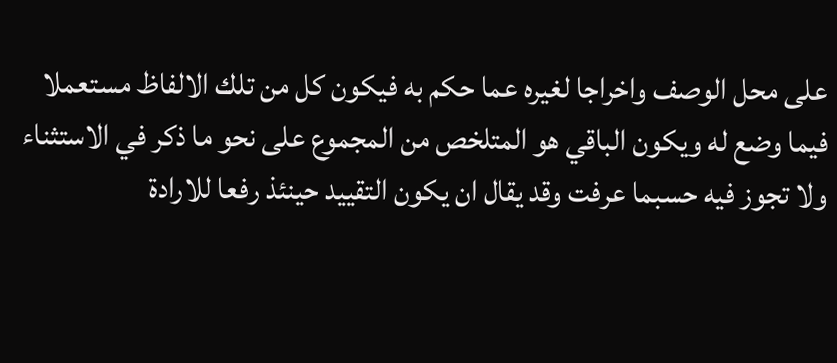على محل الوصف واخراجا لغيره عما حكم به فيكون كل من تلك الالفاظ مستعملا فيما وضع له ويكون الباقي هو المتلخص من المجموع على نحو ما ذكر في الاستثناء ولا تجوز فيه حسبما عرفت وقد يقال ان يكون التقييد حينئذ رفعا للارادة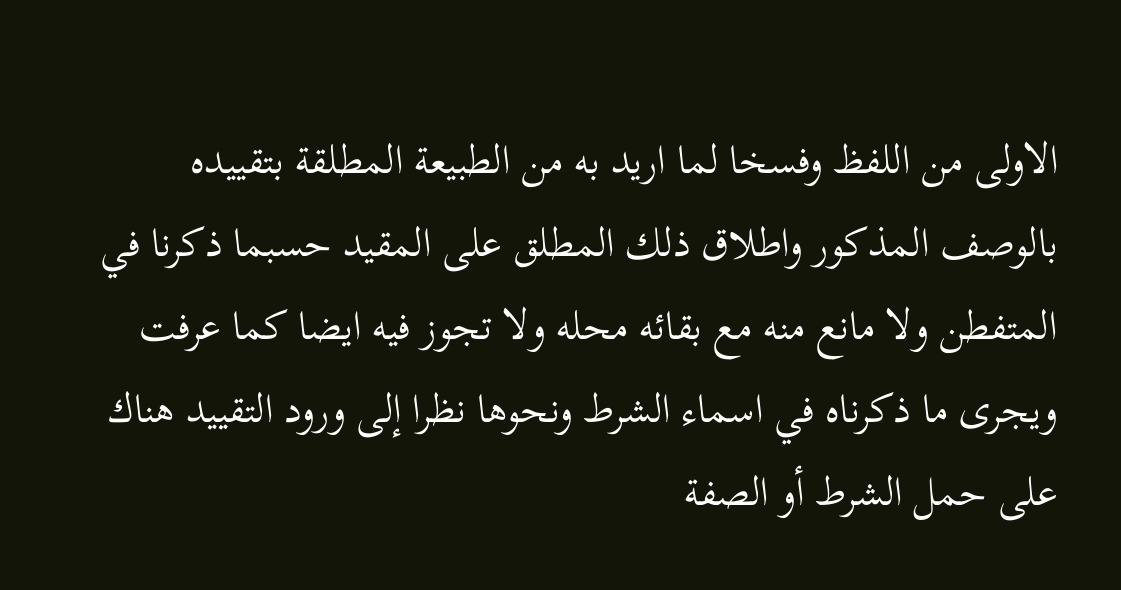الاولى من اللفظ وفسخا لما اريد به من الطبيعة المطلقة بتقييده بالوصف المذكور واطلاق ذلك المطلق على المقيد حسبما ذكرنا في المتفطن ولا مانع منه مع بقائه محله ولا تجوز فيه ايضا كما عرفت ويجرى ما ذكرناه في اسماء الشرط ونحوها نظرا إلى ورود التقييد هناك على حمل الشرط أو الصفة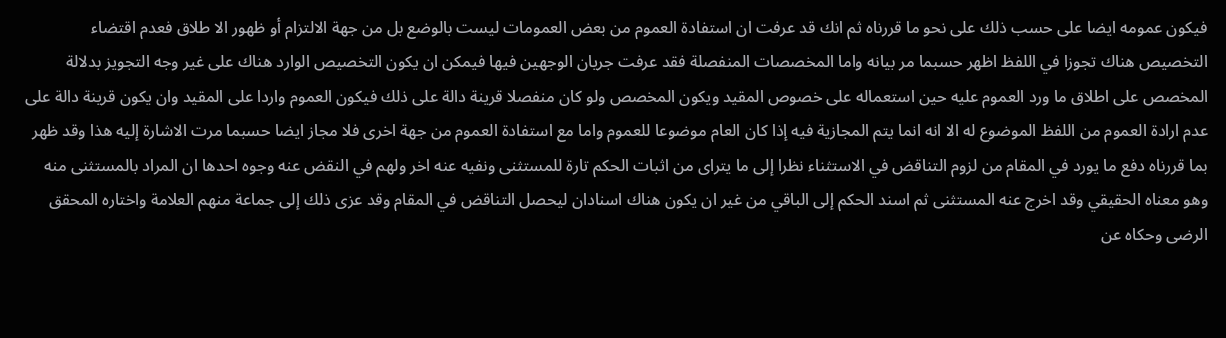فيكون عمومه ايضا على حسب ذلك على نحو ما قررناه ثم انك قد عرفت ان استفادة العموم من بعض العمومات ليست بالوضع بل من جهة الالتزام أو ظهور الا طلاق فعدم اقتضاء التخصيص هناك تجوزا في اللفظ اظهر حسبما مر بيانه واما المخصصات المنفصلة فقد عرفت جريان الوجهين فيها فيمكن ان يكون التخصيص الوارد هناك على غير وجه التجويز بدلالة المخصص على اطلاق ما ورد العموم عليه حين استعماله على خصوص المقيد ويكون المخصص ولو كان منفصلا قرينة دالة على ذلك فيكون العموم واردا على المقيد وان يكون قرينة دالة على عدم ارادة العموم من اللفظ الموضوع له الا انه انما يتم المجازية فيه إذا كان العام موضوعا للعموم واما مع استفادة العموم من جهة اخرى فلا مجاز ايضا حسبما مرت الاشارة إليه هذا وقد ظهر بما قررناه دفع ما يورد في المقام من لزوم التناقض في الاستثناء نظرا إلى ما يتراى من اثبات الحكم تارة للمستثنى ونفيه عنه اخر ولهم في النقض عنه وجوه احدها ان المراد بالمستثنى منه وهو معناه الحقيقي وقد اخرج عنه المستثنى ثم اسند الحكم إلى الباقي من غير ان يكون هناك اسنادان ليحصل التناقض في المقام وقد عزى ذلك إلى جماعة منهم العلامة واختاره المحقق الرضى وحكاه عن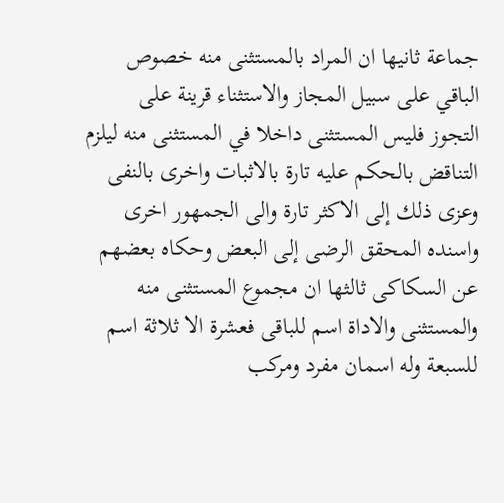جماعة ثانيها ان المراد بالمستثنى منه خصوص الباقي على سبيل المجاز والاستثناء قرينة على التجوز فليس المستثنى داخلا في المستثنى منه ليلزم التناقض بالحكم عليه تارة بالاثبات واخرى بالنفى وعزى ذلك إلى الاكثر تارة والى الجمهور اخرى واسنده المحقق الرضى إلى البعض وحكاه بعضهم عن السكاكى ثالثها ان مجموع المستثنى منه والمستثنى والاداة اسم للباقى فعشرة الا ثلاثة اسم للسبعة وله اسمان مفرد ومركب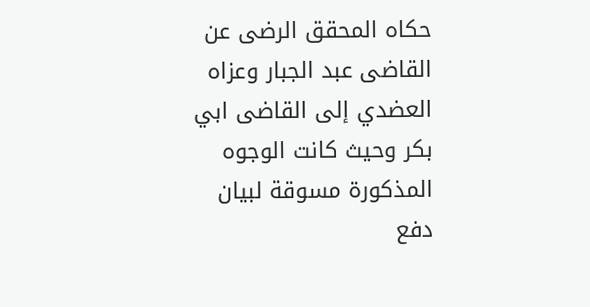حكاه المحقق الرضى عن القاضى عبد الجبار وعزاه العضدي إلى القاضى ابي بكر وحيث كانت الوجوه المذكورة مسوقة لبيان دفع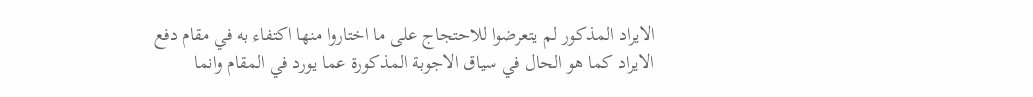الايراد المذكور لم يتعرضوا للاحتجاج على ما اختاروا منها اكتفاء به في مقام دفع الايراد كما هو الحال في سياق الاجوبة المذكورة عما يورد في المقام وانما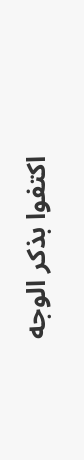اكتفوا بذكر الوجه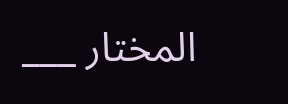المختار ___